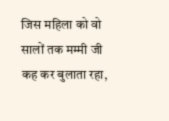जिस महिला को वो सालों तक मम्मी जी कह कर बुलाता रहा,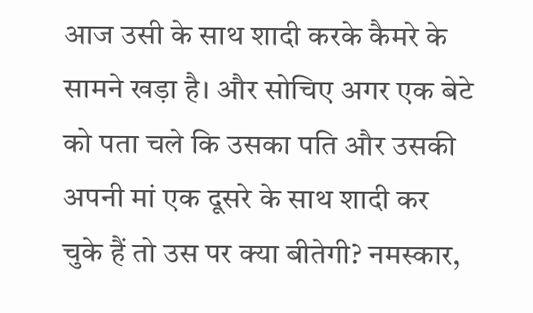आज उसी के साथ शादी करके कैमरे के सामने खड़ा है। और सोचिए अगर एक बेटे को पता चले कि उसका पति और उसकी अपनी मां एक दूसरे के साथ शादी कर चुके हैं तो उस पर क्या बीतेगी? नमस्कार,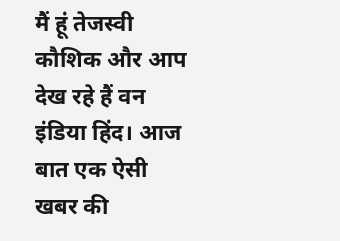मैं हूं तेजस्वी कौशिक और आप देख रहे हैं वन इंडिया हिंद। आज बात एक ऐसी खबर की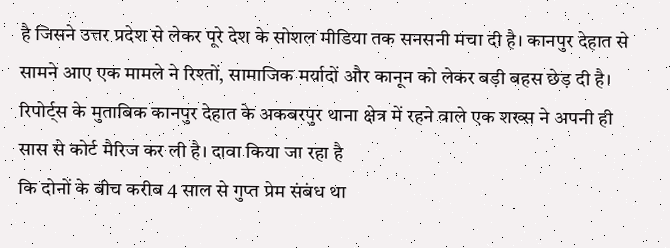है जिसने उत्तर प्रदेश से लेकर पूरे देश के सोशल मीडिया तक सनसनी मचा दी है। कानपुर देहात से सामने आए एक मामले ने रिश्तों, सामाजिक मर्यादों और कानून को लेकर बड़ी बहस छेड़ दी है। रिपोर्ट्स के मुताबिक कानपुर देहात के अकबरपुर थाना क्षेत्र में रहने वाले एक शख्स ने अपनी ही सास से कोर्ट मैरिज कर ली है। दावा किया जा रहा है
कि दोनों के बीच करीब 4 साल से गुप्त प्रेम संबंध था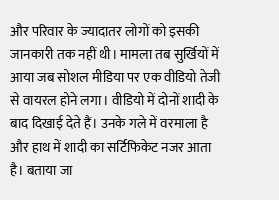और परिवार के ज्यादातर लोगों को इसकी जानकारी तक नहीं थी। मामला तब सुर्खियों में आया जब सोशल मीडिया पर एक वीडियो तेजी से वायरल होने लगा। वीडियो में दोनों शादी के बाद दिखाई देते हैं। उनके गले में वरमाला है और हाथ में शादी का सर्टिफिकेट नजर आता है। बताया जा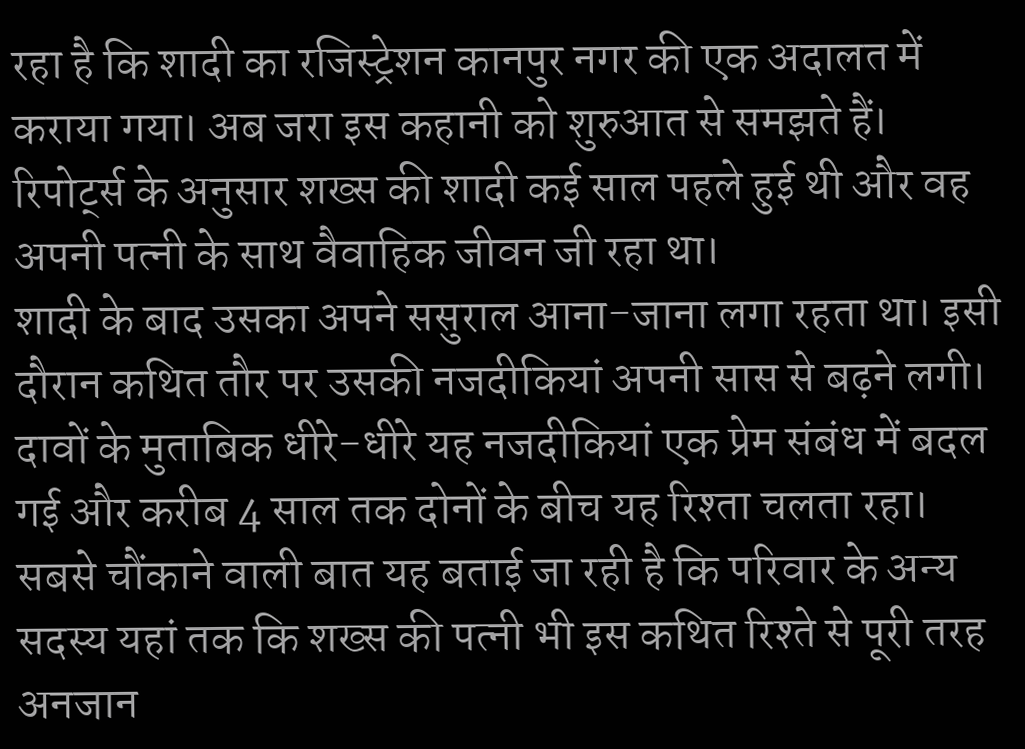रहा है कि शादी का रजिस्ट्रेशन कानपुर नगर की एक अदालत में कराया गया। अब जरा इस कहानी को शुरुआत से समझते हैं। रिपोर्ट्स के अनुसार शख्स की शादी कई साल पहले हुई थी और वह अपनी पत्नी के साथ वैवाहिक जीवन जी रहा था।
शादी के बाद उसका अपने ससुराल आना-जाना लगा रहता था। इसी दौरान कथित तौर पर उसकी नजदीकियां अपनी सास से बढ़ने लगी। दावों के मुताबिक धीरे-धीरे यह नजदीकियां एक प्रेम संबंध में बदल गई और करीब 4 साल तक दोनों के बीच यह रिश्ता चलता रहा। सबसे चौंकाने वाली बात यह बताई जा रही है कि परिवार के अन्य सदस्य यहां तक कि शख्स की पत्नी भी इस कथित रिश्ते से पूरी तरह अनजान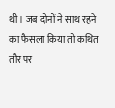थी। जब दोनों ने साथ रहने का फैसला किया तो कथित तौर पर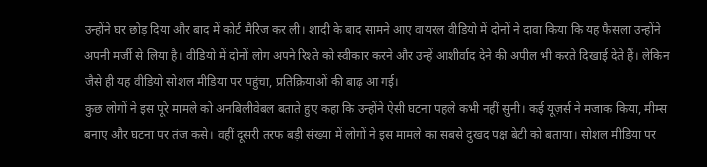उन्होंने घर छोड़ दिया और बाद में कोर्ट मैरिज कर ली। शादी के बाद सामने आए वायरल वीडियो में दोनों ने दावा किया कि यह फैसला उन्होंने अपनी मर्जी से लिया है। वीडियो में दोनों लोग अपने रिश्ते को स्वीकार करने और उन्हें आशीर्वाद देने की अपील भी करते दिखाई देते हैं। लेकिन जैसे ही यह वीडियो सोशल मीडिया पर पहुंचा, प्रतिक्रियाओं की बाढ़ आ गई।
कुछ लोगों ने इस पूरे मामले को अनबिलीवेबल बताते हुए कहा कि उन्होंने ऐसी घटना पहले कभी नहीं सुनी। कई यूज़र्स ने मजाक किया, मीम्स बनाए और घटना पर तंज कसे। वहीं दूसरी तरफ बड़ी संख्या में लोगों ने इस मामले का सबसे दुखद पक्ष बेटी को बताया। सोशल मीडिया पर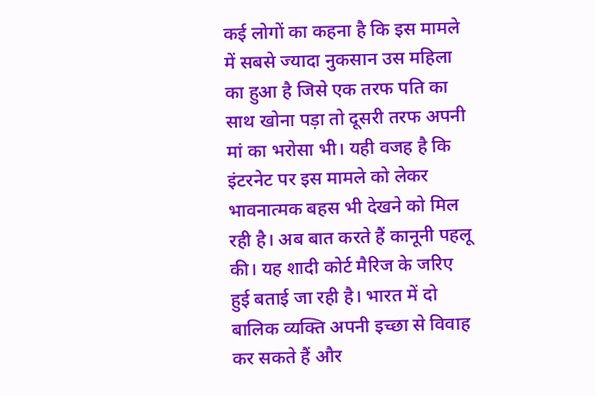कई लोगों का कहना है कि इस मामले में सबसे ज्यादा नुकसान उस महिला का हुआ है जिसे एक तरफ पति का साथ खोना पड़ा तो दूसरी तरफ अपनी मां का भरोसा भी। यही वजह है कि इंटरनेट पर इस मामले को लेकर भावनात्मक बहस भी देखने को मिल रही है। अब बात करते हैं कानूनी पहलू की। यह शादी कोर्ट मैरिज के जरिए हुई बताई जा रही है। भारत में दो बालिक व्यक्ति अपनी इच्छा से विवाह कर सकते हैं और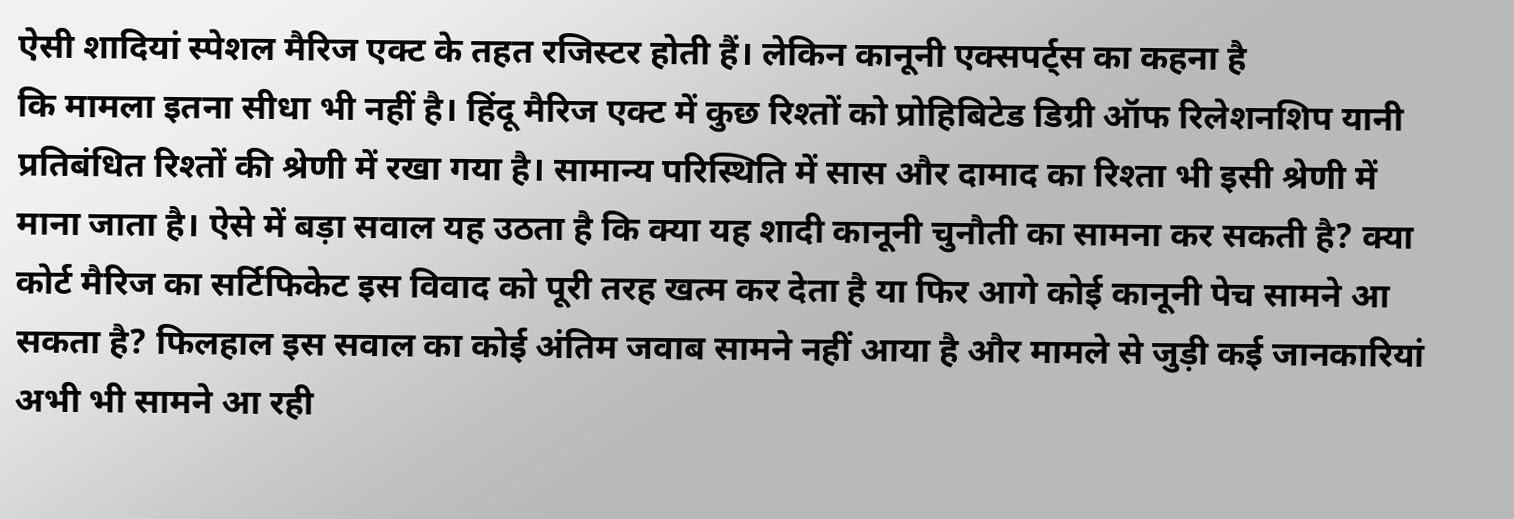ऐसी शादियां स्पेशल मैरिज एक्ट के तहत रजिस्टर होती हैं। लेकिन कानूनी एक्सपर्ट्स का कहना है
कि मामला इतना सीधा भी नहीं है। हिंदू मैरिज एक्ट में कुछ रिश्तों को प्रोहिबिटेड डिग्री ऑफ रिलेशनशिप यानी प्रतिबंधित रिश्तों की श्रेणी में रखा गया है। सामान्य परिस्थिति में सास और दामाद का रिश्ता भी इसी श्रेणी में माना जाता है। ऐसे में बड़ा सवाल यह उठता है कि क्या यह शादी कानूनी चुनौती का सामना कर सकती है? क्या कोर्ट मैरिज का सर्टिफिकेट इस विवाद को पूरी तरह खत्म कर देता है या फिर आगे कोई कानूनी पेच सामने आ सकता है? फिलहाल इस सवाल का कोई अंतिम जवाब सामने नहीं आया है और मामले से जुड़ी कई जानकारियां अभी भी सामने आ रही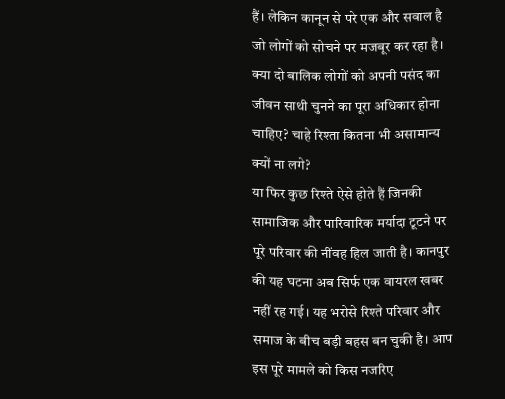हैं। लेकिन कानून से परे एक और सवाल है जो लोगों को सोचने पर मजबूर कर रहा है। क्या दो बालिक लोगों को अपनी पसंद का जीवन साथी चुनने का पूरा अधिकार होना चाहिए? चाहे रिश्ता कितना भी असामान्य क्यों ना लगे?
या फिर कुछ रिश्ते ऐसे होते हैं जिनकी सामाजिक और पारिवारिक मर्यादा टूटने पर पूरे परिवार की नींवह हिल जाती है। कानपुर की यह घटना अब सिर्फ एक वायरल खबर नहीं रह गई। यह भरोसे रिश्ते परिवार और समाज के बीच बड़ी बहस बन चुकी है। आप इस पूरे मामले को किस नजरिए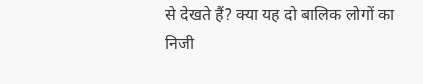से देखते हैं? क्या यह दो बालिक लोगों का निजी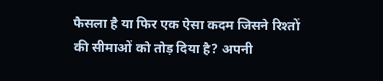फैसला है या फिर एक ऐसा कदम जिसने रिश्तों की सीमाओं को तोड़ दिया है? अपनी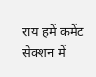राय हमें कमेंट सेक्शन में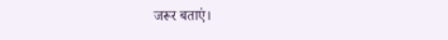जरूर बताएं।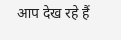आप देख रहे हैं